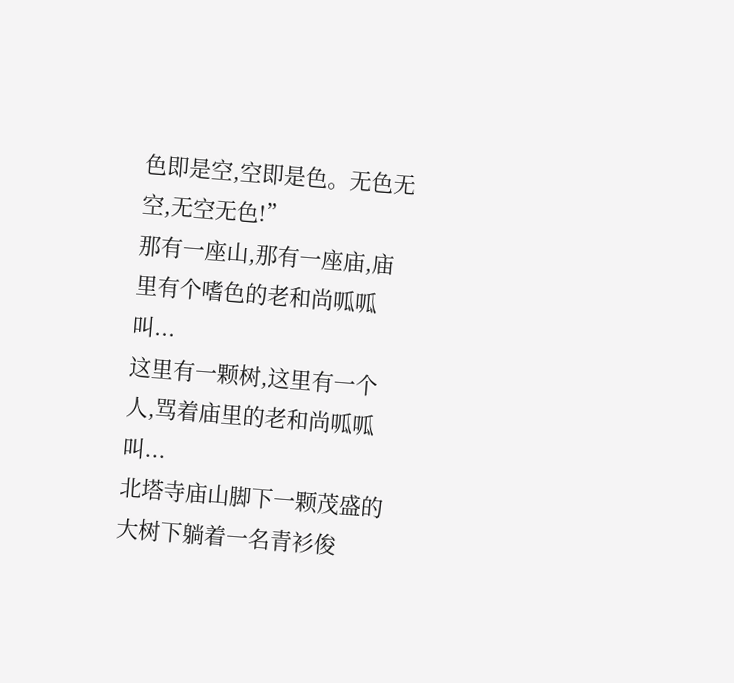色即是空,空即是色。无色无空,无空无色!”
那有一座山,那有一座庙,庙里有个嗜色的老和尚呱呱叫...
这里有一颗树,这里有一个人,骂着庙里的老和尚呱呱叫...
北塔寺庙山脚下一颗茂盛的大树下躺着一名青衫俊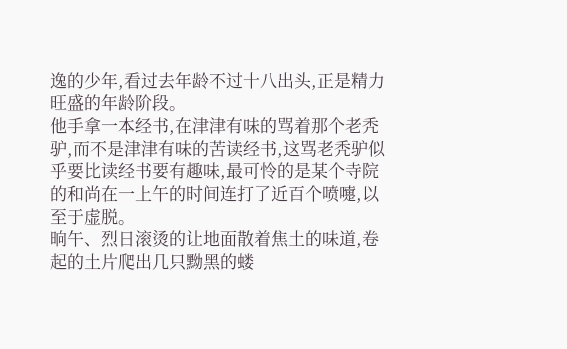逸的少年,看过去年龄不过十八出头,正是精力旺盛的年龄阶段。
他手拿一本经书,在津津有味的骂着那个老秃驴,而不是津津有味的苦读经书,这骂老秃驴似乎要比读经书要有趣味,最可怜的是某个寺院的和尚在一上午的时间连打了近百个喷嚏,以至于虚脱。
晌午、烈日滚烫的让地面散着焦土的味道,卷起的土片爬出几只黝黑的蝼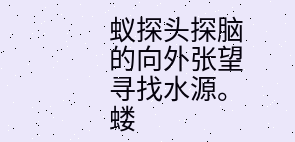蚁探头探脑的向外张望寻找水源。
蝼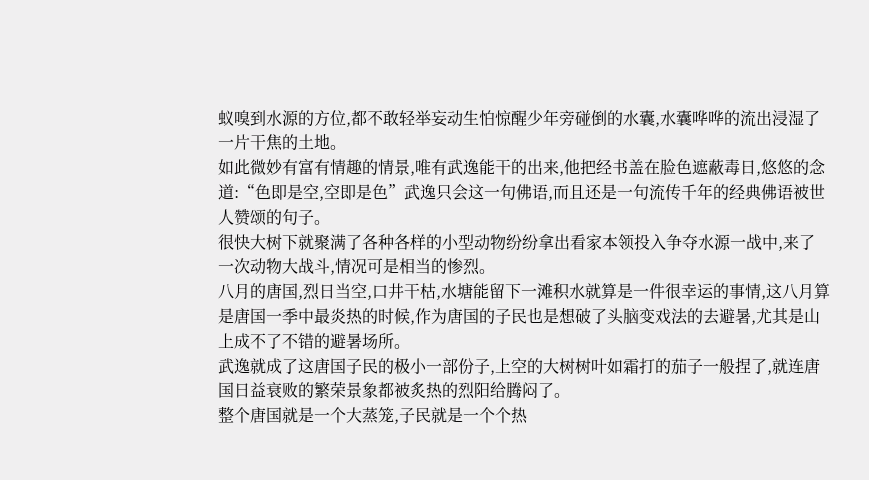蚁嗅到水源的方位,都不敢轻举妄动生怕惊醒少年旁碰倒的水囊,水囊哗哗的流出浸湿了一片干焦的土地。
如此微妙有富有情趣的情景,唯有武逸能干的出来,他把经书盖在脸色遮蔽毒日,悠悠的念道:“色即是空,空即是色”武逸只会这一句佛语,而且还是一句流传千年的经典佛语被世人赞颂的句子。
很快大树下就聚满了各种各样的小型动物纷纷拿出看家本领投入争夺水源一战中,来了一次动物大战斗,情况可是相当的惨烈。
八月的唐国,烈日当空,口井干枯,水塘能留下一滩积水就算是一件很幸运的事情,这八月算是唐国一季中最炎热的时候,作为唐国的子民也是想破了头脑变戏法的去避暑,尤其是山上成不了不错的避暑场所。
武逸就成了这唐国子民的极小一部份子,上空的大树树叶如霜打的茄子一般捏了,就连唐国日益衰败的繁荣景象都被炙热的烈阳给腾闷了。
整个唐国就是一个大蒸笼,子民就是一个个热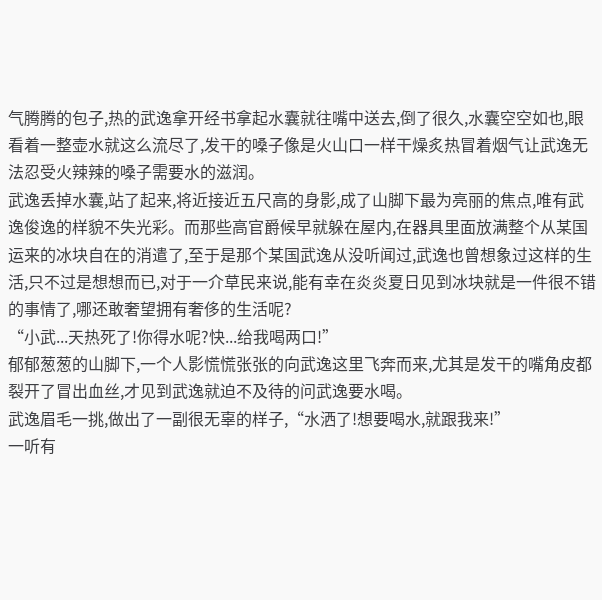气腾腾的包子,热的武逸拿开经书拿起水囊就往嘴中送去,倒了很久,水囊空空如也,眼看着一整壶水就这么流尽了,发干的嗓子像是火山口一样干燥炙热冒着烟气让武逸无法忍受火辣辣的嗓子需要水的滋润。
武逸丢掉水囊,站了起来,将近接近五尺高的身影,成了山脚下最为亮丽的焦点,唯有武逸俊逸的样貌不失光彩。而那些高官爵候早就躲在屋内,在器具里面放满整个从某国运来的冰块自在的消遣了,至于是那个某国武逸从没听闻过,武逸也曾想象过这样的生活,只不过是想想而已,对于一介草民来说,能有幸在炎炎夏日见到冰块就是一件很不错的事情了,哪还敢奢望拥有奢侈的生活呢?
“小武...天热死了!你得水呢?快...给我喝两口!”
郁郁葱葱的山脚下,一个人影慌慌张张的向武逸这里飞奔而来,尤其是发干的嘴角皮都裂开了冒出血丝,才见到武逸就迫不及待的问武逸要水喝。
武逸眉毛一挑,做出了一副很无辜的样子,“水洒了!想要喝水,就跟我来!”
一听有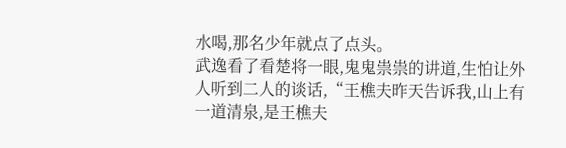水喝,那名少年就点了点头。
武逸看了看楚将一眼,鬼鬼祟祟的讲道,生怕让外人听到二人的谈话,“王樵夫昨天告诉我,山上有一道清泉,是王樵夫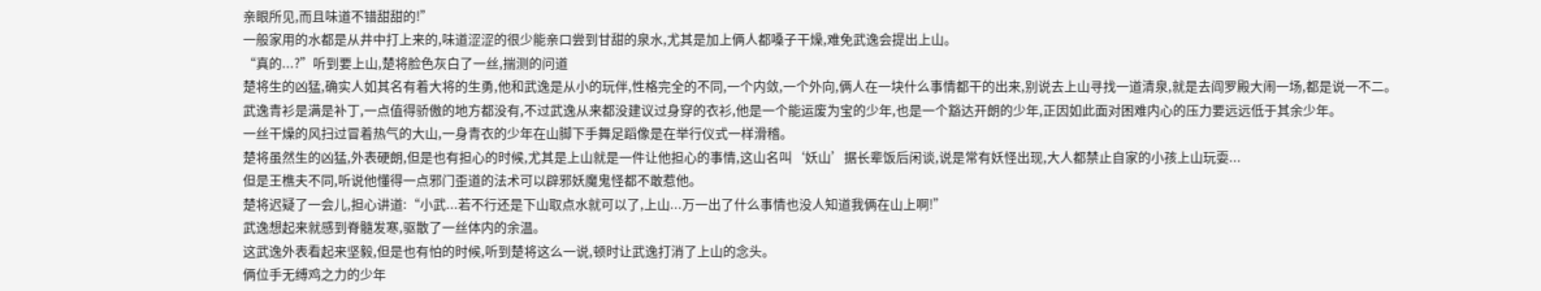亲眼所见,而且味道不错甜甜的!”
一般家用的水都是从井中打上来的,味道涩涩的很少能亲口尝到甘甜的泉水,尤其是加上俩人都嗓子干燥,难免武逸会提出上山。
“真的...?”听到要上山,楚将脸色灰白了一丝,揣测的问道
楚将生的凶猛,确实人如其名有着大将的生勇,他和武逸是从小的玩伴,性格完全的不同,一个内敛,一个外向,俩人在一块什么事情都干的出来,别说去上山寻找一道清泉,就是去阎罗殿大闹一场,都是说一不二。
武逸青衫是满是补丁,一点值得骄傲的地方都没有,不过武逸从来都没建议过身穿的衣衫,他是一个能运废为宝的少年,也是一个豁达开朗的少年,正因如此面对困难内心的压力要远远低于其余少年。
一丝干燥的风扫过冒着热气的大山,一身青衣的少年在山脚下手舞足蹈像是在举行仪式一样滑稽。
楚将虽然生的凶猛,外表硬朗,但是也有担心的时候,尤其是上山就是一件让他担心的事情,这山名叫‘妖山’据长辈饭后闲谈,说是常有妖怪出现,大人都禁止自家的小孩上山玩耍...
但是王樵夫不同,听说他懂得一点邪门歪道的法术可以辟邪妖魔鬼怪都不敢惹他。
楚将迟疑了一会儿,担心讲道:“小武...若不行还是下山取点水就可以了,上山...万一出了什么事情也没人知道我俩在山上啊!”
武逸想起来就感到脊髓发寒,驱散了一丝体内的余温。
这武逸外表看起来坚毅,但是也有怕的时候,听到楚将这么一说,顿时让武逸打消了上山的念头。
俩位手无缚鸡之力的少年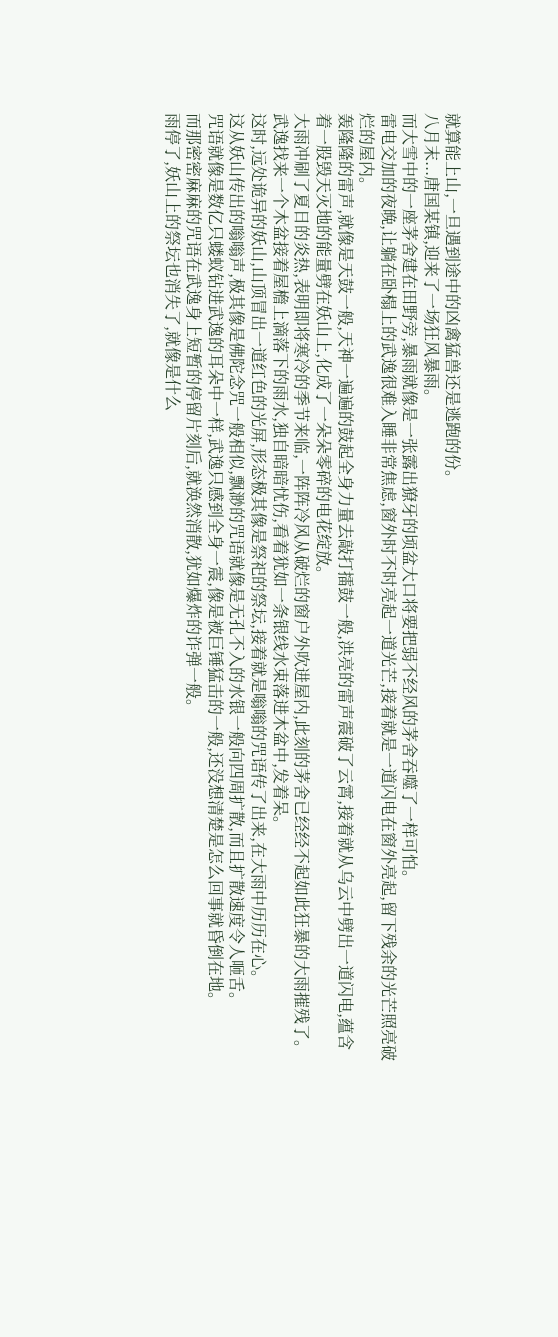就算能上山,一旦遇到途中的凶禽猛兽还是逃跑的份。
八月末...唐国某镇,迎来了一场狂风暴雨。
而大雪中的一座茅舍建在田野旁,暴雨就像是一张露出獠牙的顷盆大口将要把弱不经风的茅舍吞噬了一样可怕。
雷电交加的夜晚,让躺在卧榻上的武逸很难入睡非常焦虑,窗外时不时亮起一道光芒,接着就是一道闪电在窗外亮起,留下残余的光芒照亮破烂的屋内。
轰隆隆的雷声,就像是天鼓一般,天神一遍遍的鼓起全身力量去敲打擂鼓一般,洪亮的雷声震破了云霄,接着就从乌云中劈出一道闪电,蕴含着一股毁天灭地的能量劈在妖山上,化成了一朵朵零碎的电花绽放。
大雨冲刷了夏日的炎热,表明即将寒冷的季节来临,一阵阵冷风从破烂的窗户外吹进屋内,此刻的茅舍已经经不起如此狂暴的大雨摧残了。
武逸找来一个木盆接着屋檐上滴落下的雨水,独自暗暗忧伤,看着犹如一条银线水束落进木盆中,发着呆。
这时,远处诡异的妖山,山顶冒出一道红色的光屏,形态极其像是祭祀的祭坛,接着就是嗡嗡的咒语传了出来,在大雨中历历在心。
这从妖山传出的嗡嗡声,极其像是佛陀念咒一般相似,飘渺的咒语就像是无孔不入的水银一般向四周扩散,而且扩散速度令人咂舌。
咒语就像是数亿只蝼蚁钻进武逸的耳朵中一样,武逸只感到全身一震,像是被巨锤猛击的一般,还没想清楚是怎么回事就昏倒在地。
而那密密麻麻的咒语在武逸身上短暂的停留片刻后,就涣然消散,犹如爆炸的诈弹一般。
雨停了,妖山上的祭坛也消失了,就像是什么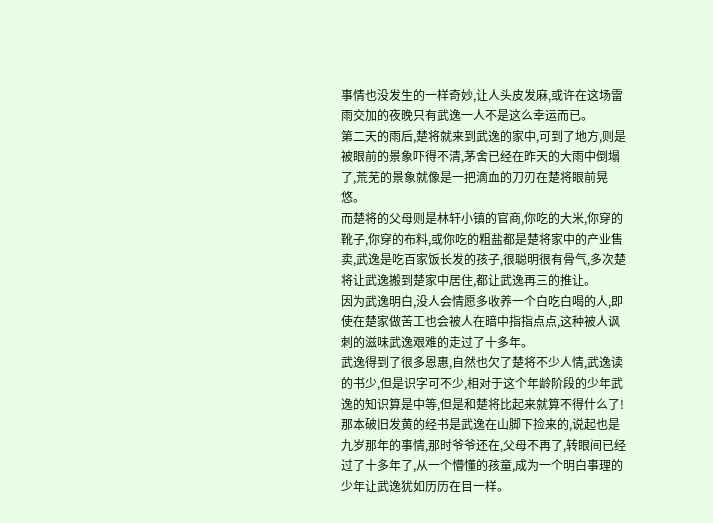事情也没发生的一样奇妙,让人头皮发麻,或许在这场雷雨交加的夜晚只有武逸一人不是这么幸运而已。
第二天的雨后,楚将就来到武逸的家中,可到了地方,则是被眼前的景象吓得不清,茅舍已经在昨天的大雨中倒塌了,荒芜的景象就像是一把滴血的刀刃在楚将眼前晃悠。
而楚将的父母则是林轩小镇的官商,你吃的大米,你穿的靴子,你穿的布料,或你吃的粗盐都是楚将家中的产业售卖,武逸是吃百家饭长发的孩子,很聪明很有骨气,多次楚将让武逸搬到楚家中居住,都让武逸再三的推让。
因为武逸明白,没人会情愿多收养一个白吃白喝的人,即使在楚家做苦工也会被人在暗中指指点点,这种被人讽刺的滋味武逸艰难的走过了十多年。
武逸得到了很多恩惠,自然也欠了楚将不少人情,武逸读的书少,但是识字可不少,相对于这个年龄阶段的少年武逸的知识算是中等,但是和楚将比起来就算不得什么了!
那本破旧发黄的经书是武逸在山脚下捡来的,说起也是九岁那年的事情,那时爷爷还在,父母不再了,转眼间已经过了十多年了,从一个懵懂的孩童,成为一个明白事理的少年让武逸犹如历历在目一样。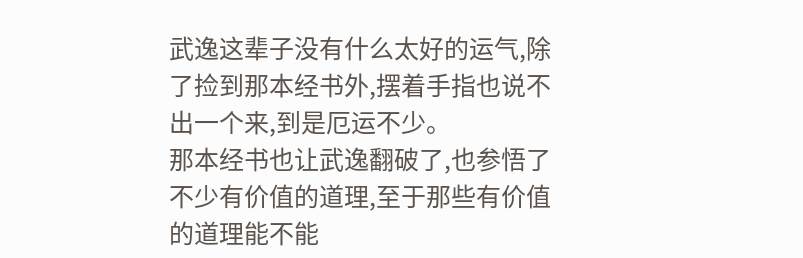武逸这辈子没有什么太好的运气,除了捡到那本经书外,摆着手指也说不出一个来,到是厄运不少。
那本经书也让武逸翻破了,也参悟了不少有价值的道理,至于那些有价值的道理能不能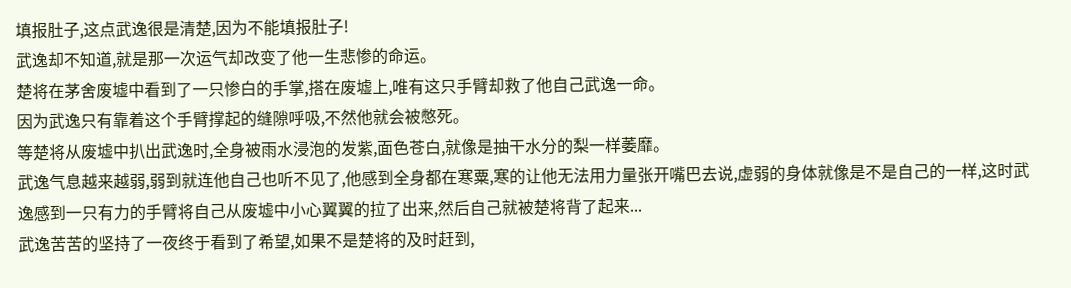填报肚子,这点武逸很是清楚,因为不能填报肚子!
武逸却不知道,就是那一次运气却改变了他一生悲惨的命运。
楚将在茅舍废墟中看到了一只惨白的手掌,搭在废墟上,唯有这只手臂却救了他自己武逸一命。
因为武逸只有靠着这个手臂撑起的缝隙呼吸,不然他就会被憋死。
等楚将从废墟中扒出武逸时,全身被雨水浸泡的发紫,面色苍白,就像是抽干水分的梨一样萎靡。
武逸气息越来越弱,弱到就连他自己也听不见了,他感到全身都在寒粟,寒的让他无法用力量张开嘴巴去说,虚弱的身体就像是不是自己的一样,这时武逸感到一只有力的手臂将自己从废墟中小心翼翼的拉了出来,然后自己就被楚将背了起来...
武逸苦苦的坚持了一夜终于看到了希望,如果不是楚将的及时赶到,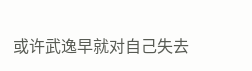或许武逸早就对自己失去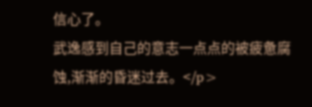信心了。
武逸感到自己的意志一点点的被疲惫腐蚀,渐渐的昏迷过去。</p>